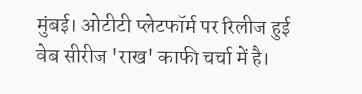मुंबई। ओटीटी प्लेटफॉर्म पर रिलीज हुई वेब सीरीज 'राख' काफी चर्चा में है।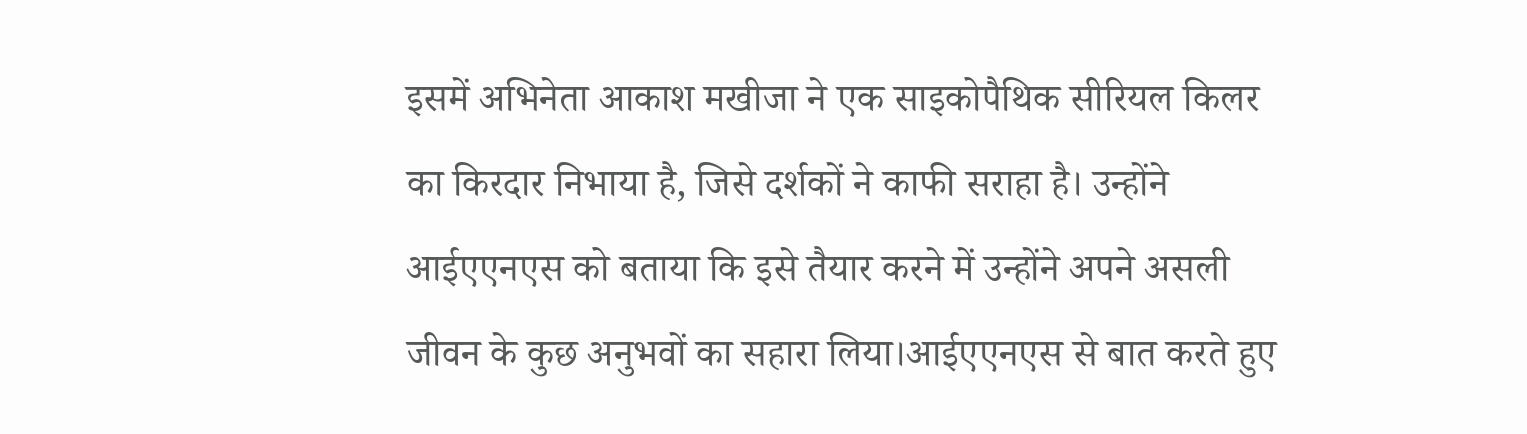इसमें अभिनेता आकाश मखीजा ने एक साइकोपैथिक सीरियल किलर का किरदार निभाया है, जिसे दर्शकों ने काफी सराहा है। उन्होंने आईएएनएस को बताया कि इसे तैयार करने में उन्होंने अपने असली जीवन के कुछ अनुभवों का सहारा लिया।आईएएनएस से बात करते हुए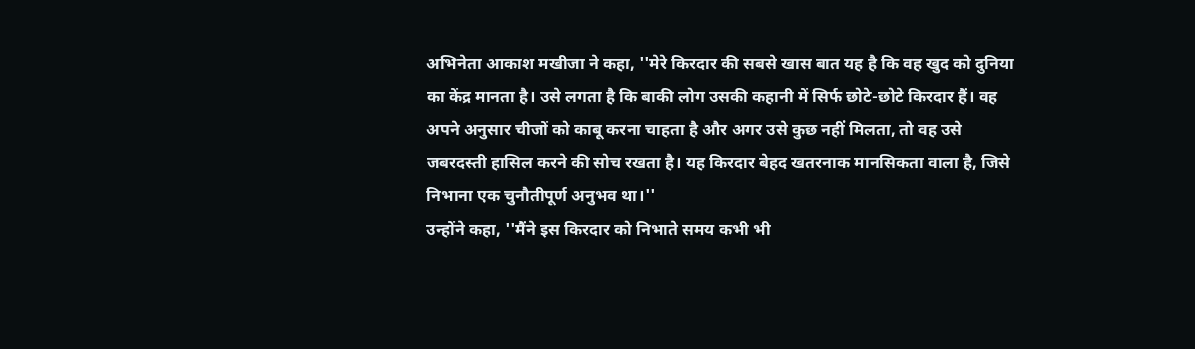अभिनेता आकाश मखीजा ने कहा, ''मेरे किरदार की सबसे खास बात यह है कि वह खुद को दुनिया का केंद्र मानता है। उसे लगता है कि बाकी लोग उसकी कहानी में सिर्फ छोटे-छोटे किरदार हैं। वह अपने अनुसार चीजों को काबू करना चाहता है और अगर उसे कुछ नहीं मिलता, तो वह उसे जबरदस्ती हासिल करने की सोच रखता है। यह किरदार बेहद खतरनाक मानसिकता वाला है, जिसे निभाना एक चुनौतीपूर्ण अनुभव था।''
उन्होंने कहा, ''मैंने इस किरदार को निभाते समय कभी भी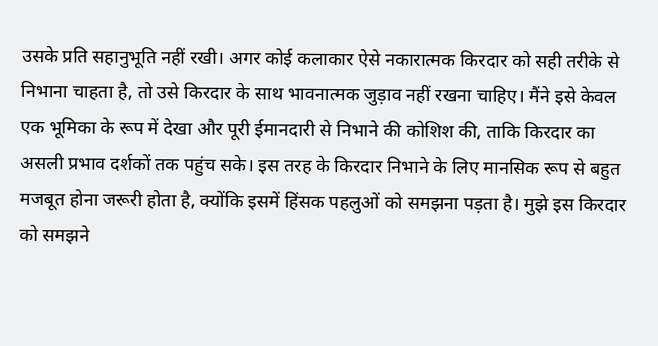उसके प्रति सहानुभूति नहीं रखी। अगर कोई कलाकार ऐसे नकारात्मक किरदार को सही तरीके से निभाना चाहता है, तो उसे किरदार के साथ भावनात्मक जुड़ाव नहीं रखना चाहिए। मैंने इसे केवल एक भूमिका के रूप में देखा और पूरी ईमानदारी से निभाने की कोशिश की, ताकि किरदार का असली प्रभाव दर्शकों तक पहुंच सके। इस तरह के किरदार निभाने के लिए मानसिक रूप से बहुत मजबूत होना जरूरी होता है, क्योंकि इसमें हिंसक पहलुओं को समझना पड़ता है। मुझे इस किरदार को समझने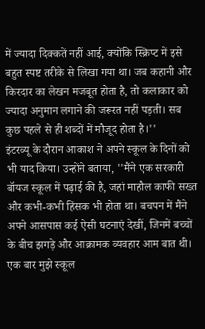में ज्यादा दिक्कतें नहीं आई, क्योंकि स्क्रिप्ट में इसे बहुत स्पष्ट तरीके से लिखा गया था। जब कहानी और किरदार का लेखन मजबूत होता है, तो कलाकार को ज्यादा अनुमान लगाने की जरूरत नहीं पड़ती। सब कुछ पहले से ही शब्दों में मौजूद होता है।''
इंटरव्यू के दौरान आकाश ने अपने स्कूल के दिनों को भी याद किया। उन्होंने बताया, ''मैंने एक सरकारी बॉयज स्कूल में पढ़ाई की है, जहां माहौल काफी सख्त और कभी-कभी हिंसक भी होता था। बचपन में मैंने अपने आसपास कई ऐसी घटनाएं देखीं, जिनमें बच्चों के बीच झगड़े और आक्रामक व्यवहार आम बात थी। एक बार मुझे स्कूल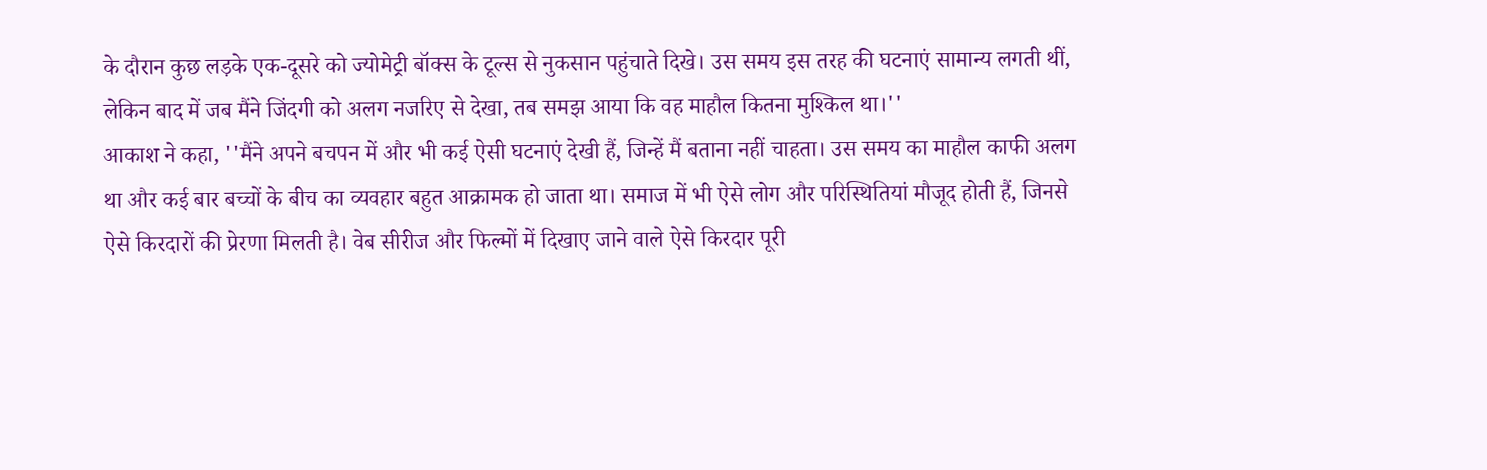के दौरान कुछ लड़के एक-दूसरे को ज्योमेट्री बॉक्स के टूल्स से नुकसान पहुंचाते दिखे। उस समय इस तरह की घटनाएं सामान्य लगती थीं, लेकिन बाद में जब मैंने जिंदगी को अलग नजरिए से देखा, तब समझ आया कि वह माहौल कितना मुश्किल था।''
आकाश ने कहा, ''मैंने अपने बचपन में और भी कई ऐसी घटनाएं देखी हैं, जिन्हें मैं बताना नहीं चाहता। उस समय का माहौल काफी अलग था और कई बार बच्चों के बीच का व्यवहार बहुत आक्रामक हो जाता था। समाज में भी ऐसे लोग और परिस्थितियां मौजूद होती हैं, जिनसे ऐसे किरदारों की प्रेरणा मिलती है। वेब सीरीज और फिल्मों में दिखाए जाने वाले ऐसे किरदार पूरी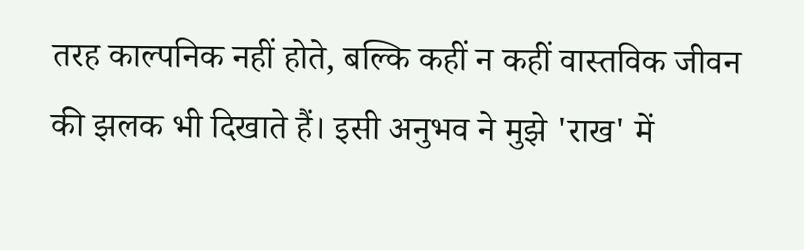तरह काल्पनिक नहीं होते, बल्कि कहीं न कहीं वास्तविक जीवन की झलक भी दिखाते हैं। इसी अनुभव ने मुझे 'राख' में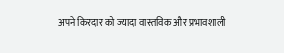अपने किरदार को ज्यादा वास्तविक और प्रभावशाली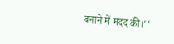बनाने में मदद की।''